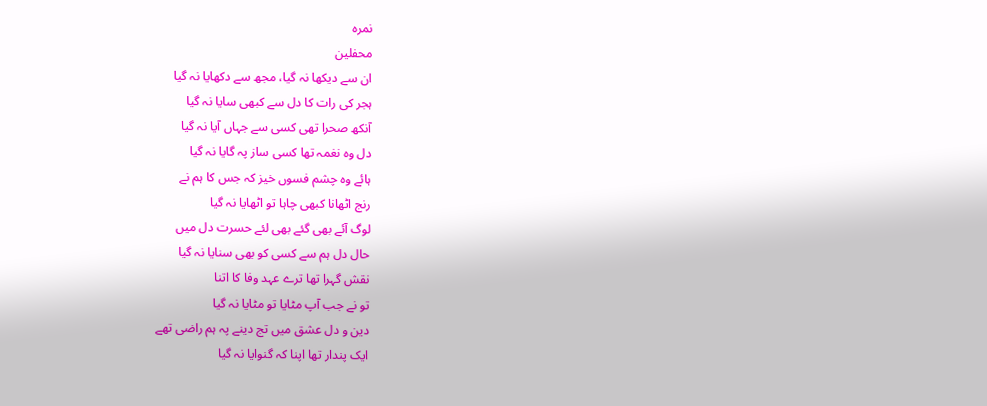نمرہ
محفلین
ان سے دیکھا نہ گیا، مجھ سے دکھایا نہ گیا
ہجر کی رات کا دل سے کبھی سایا نہ گیا
آنکھ صحرا تھی کسی سے جہاں آیا نہ گیا
دل وہ نغمہ تھا کسی ساز پہ گایا نہ گیا
ہائے وہ چشم فسوں خیز کہ جس کا ہم نے
رنج اٹھانا کبھی چاہا تو اٹھایا نہ گیا
لوگ آئے بھی گئے بھی لئے حسرت دل میں
حال دل ہم سے کسی کو بھی سنایا نہ گیا
نقش گہرا تھا ترے عہد وفا کا اتنا
تو نے جب آپ مٹایا تو مٹایا نہ گیا
دین و دل عشق میں تج دینے پہ ہم راضی تھے
ایک پندار تھا اپنا کہ گنوایا نہ گیا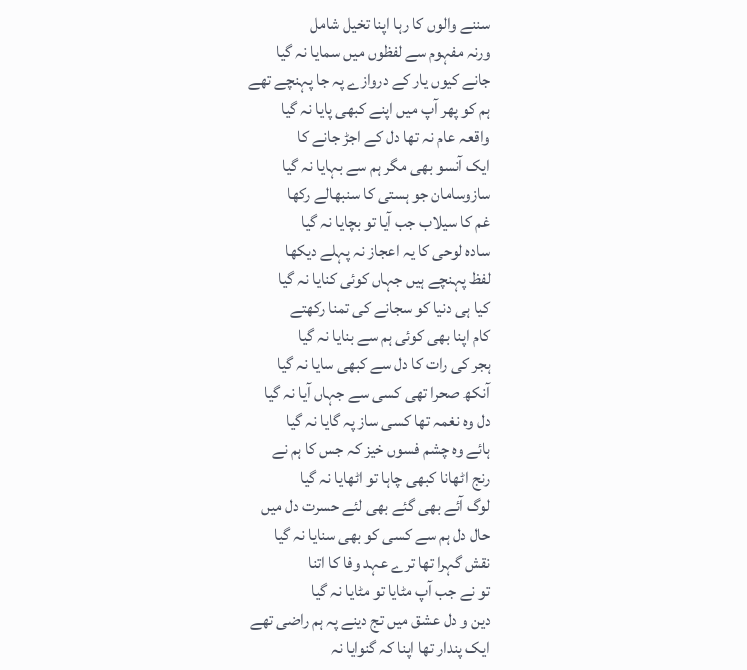سننے والوں کا رہا اپنا تخیل شامل
ورنہ مفہوم سے لفظوں میں سمایا نہ گیا
جانے کیوں یار کے دروازے پہ جا پہنچے تھے
ہم کو پھر آپ میں اپنے کبھی پایا نہ گیا
واقعہ عام نہ تھا دل کے اجڑ جانے کا
ایک آنسو بھی مگر ہم سے بہایا نہ گیا
سازوسامان جو ہستی کا سنبھالے رکھا
غم کا سیلاب جب آیا تو بچایا نہ گیا
سادہ لوحی کا یہ اعجاز نہ پہلے دیکھا
لفظ پہنچے ہیں جہاں کوئی کنایا نہ گیا
کیا ہی دنیا کو سجانے کی تمنا رکھتے
کام اپنا بھی کوئی ہم سے بنایا نہ گیا
ہجر کی رات کا دل سے کبھی سایا نہ گیا
آنکھ صحرا تھی کسی سے جہاں آیا نہ گیا
دل وہ نغمہ تھا کسی ساز پہ گایا نہ گیا
ہائے وہ چشم فسوں خیز کہ جس کا ہم نے
رنج اٹھانا کبھی چاہا تو اٹھایا نہ گیا
لوگ آئے بھی گئے بھی لئے حسرت دل میں
حال دل ہم سے کسی کو بھی سنایا نہ گیا
نقش گہرا تھا ترے عہد وفا کا اتنا
تو نے جب آپ مٹایا تو مٹایا نہ گیا
دین و دل عشق میں تج دینے پہ ہم راضی تھے
ایک پندار تھا اپنا کہ گنوایا نہ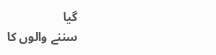گیا
سننے والوں کا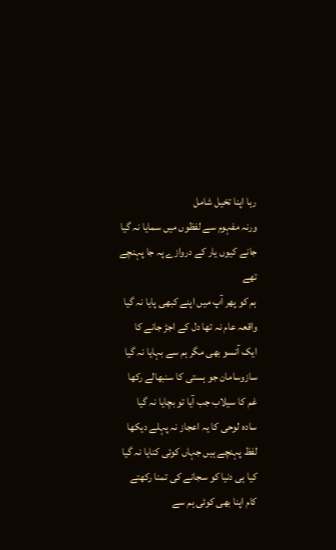رہا اپنا تخیل شامل
ورنہ مفہوم سے لفظوں میں سمایا نہ گیا
جانے کیوں یار کے دروازے پہ جا پہنچے تھے
ہم کو پھر آپ میں اپنے کبھی پایا نہ گیا
واقعہ عام نہ تھا دل کے اجڑ جانے کا
ایک آنسو بھی مگر ہم سے بہایا نہ گیا
سازوسامان جو ہستی کا سنبھالے رکھا
غم کا سیلاب جب آیا تو بچایا نہ گیا
سادہ لوحی کا یہ اعجاز نہ پہلے دیکھا
لفظ پہنچے ہیں جہاں کوئی کنایا نہ گیا
کیا ہی دنیا کو سجانے کی تمنا رکھتے
کام اپنا بھی کوئی ہم سے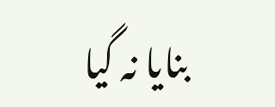بنایا نہ گیا